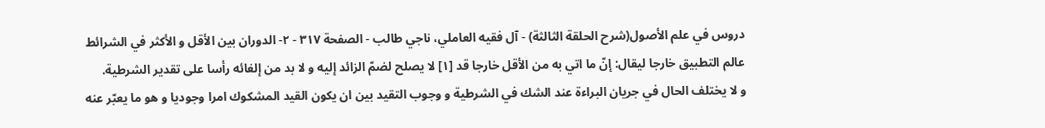دروس في علم الأصول(شرح الحلقة الثالثة) - آل فقيه العاملي، ناجي طالب - الصفحة ٣١٧ - ٢- الدوران بين الأقل و الأكثر في الشرائط
عالم التطبيق خارجا ليقال: إنّ ما اتي به من الأقل خارجا قد [١] لا يصلح لضمّ الزائد إليه و لا بد من إلغائه رأسا على تقدير الشرطية.
و لا يختلف الحال في جريان البراءة عند الشك في الشرطية و وجوب التقيد بين ان يكون القيد المشكوك امرا وجوديا و هو ما يعبّر عنه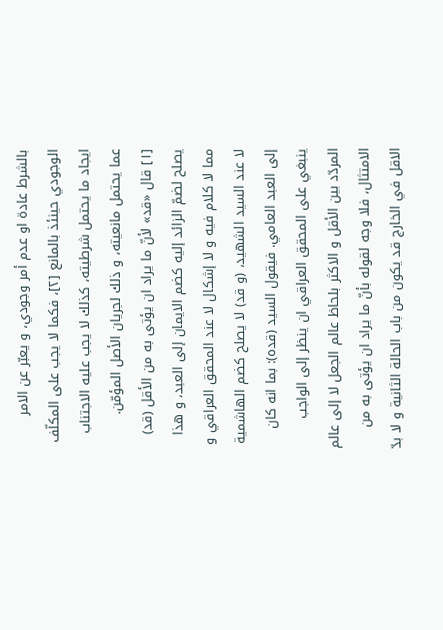بالشرط عادة او عدم أمر وجودي، و يعبّر عن الامر الوجودي حينئذ بالمانع [٢]، فكما لا يجب على المكلّف ايجاد ما يحتمل شرطيته، كذلك لا يجب عليه الاجتناب عما يحتمل مانعيته، و ذلك لجريان الأصل المؤمّن.
[١] قال «قد» لأنّ ما يراد ان يؤتى به من الأقل (قد) يصلح لضمّ الزائد إليه كضم الايمان إلى العبد، و هذا مما لا كلام فيه و لا إشكال لا عند المحقق العراقي و لا عند السيد الشهيد، (و قد) لا يصلح كضم الهاشمية إلى العبد العامي. فيقول السيد (قده): بما انه كان ينبغي على المحقق العراقي ان ينظر إلى الواجب المردّد بين الأقل و الاكثر بلحاظ عالم الجعل لا إلى عالم الامتثال، فلا وجه لقوله بأنّ ما يراد ان يؤتى به من الاقل في الخارج قد يكون من باب الحالة الثانية و لا بدّ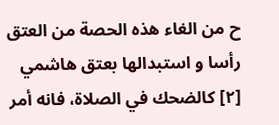ح من الغاء هذه الحصة من العتق رأسا و استبدالها بعتق هاشمي
[٢] كالضحك في الصلاة، فانه أمر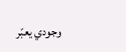وجودي يعبّر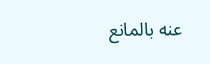عنه بالمانع